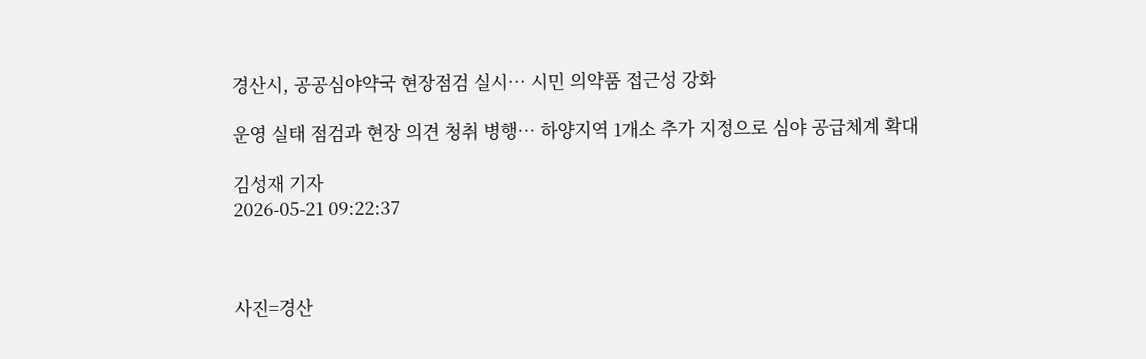경산시, 공공심야약국 현장점검 실시… 시민 의약품 접근성 강화

운영 실태 점검과 현장 의견 청취 병행… 하양지역 1개소 추가 지정으로 심야 공급체계 확대

김성재 기자
2026-05-21 09:22:37



사진=경산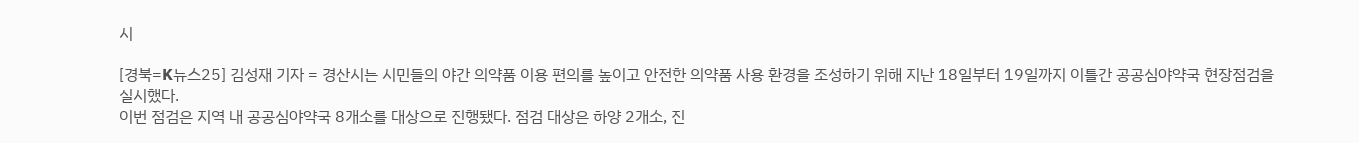시

[경북=K뉴스25] 김성재 기자 = 경산시는 시민들의 야간 의약품 이용 편의를 높이고 안전한 의약품 사용 환경을 조성하기 위해 지난 18일부터 19일까지 이틀간 공공심야약국 현장점검을 실시했다.
이번 점검은 지역 내 공공심야약국 8개소를 대상으로 진행됐다. 점검 대상은 하양 2개소, 진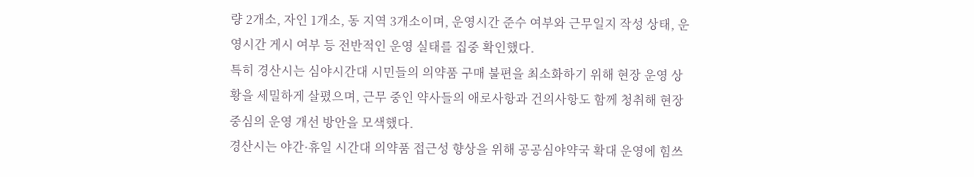량 2개소, 자인 1개소, 동 지역 3개소이며, 운영시간 준수 여부와 근무일지 작성 상태, 운영시간 게시 여부 등 전반적인 운영 실태를 집중 확인했다.
특히 경산시는 심야시간대 시민들의 의약품 구매 불편을 최소화하기 위해 현장 운영 상황을 세밀하게 살폈으며, 근무 중인 약사들의 애로사항과 건의사항도 함께 청취해 현장 중심의 운영 개선 방안을 모색했다.
경산시는 야간·휴일 시간대 의약품 접근성 향상을 위해 공공심야약국 확대 운영에 힘쓰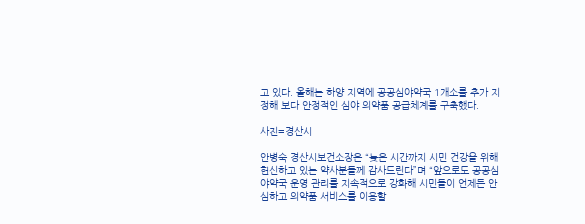고 있다. 올해는 하양 지역에 공공심야약국 1개소를 추가 지정해 보다 안정적인 심야 의약품 공급체계를 구축했다.

사진=경산시

안병숙 경산시보건소장은 “늦은 시간까지 시민 건강을 위해 헌신하고 있는 약사분들께 감사드린다”며 “앞으로도 공공심야약국 운영 관리를 지속적으로 강화해 시민들이 언제든 안심하고 의약품 서비스를 이용할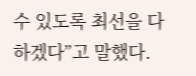수 있도록 최선을 다하겠다”고 말했다.